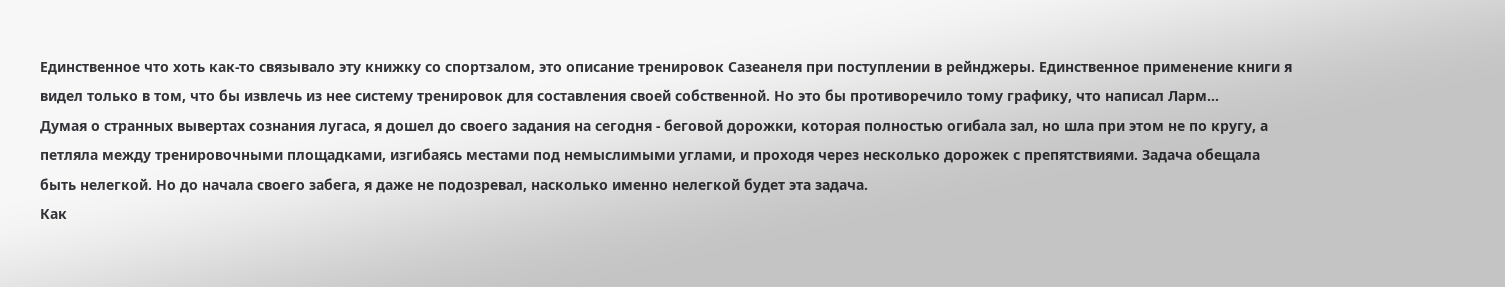Единственное что хоть как-то связывало эту книжку со спортзалом, это описание тренировок Сазеанеля при поступлении в рейнджеры. Единственное применение книги я видел только в том, что бы извлечь из нее систему тренировок для составления своей собственной. Но это бы противоречило тому графику, что написал Ларм...
Думая о странных вывертах сознания лугаса, я дошел до своего задания на сегодня - беговой дорожки, которая полностью огибала зал, но шла при этом не по кругу, а петляла между тренировочными площадками, изгибаясь местами под немыслимыми углами, и проходя через несколько дорожек с препятствиями. Задача обещала быть нелегкой. Но до начала своего забега, я даже не подозревал, насколько именно нелегкой будет эта задача.
Как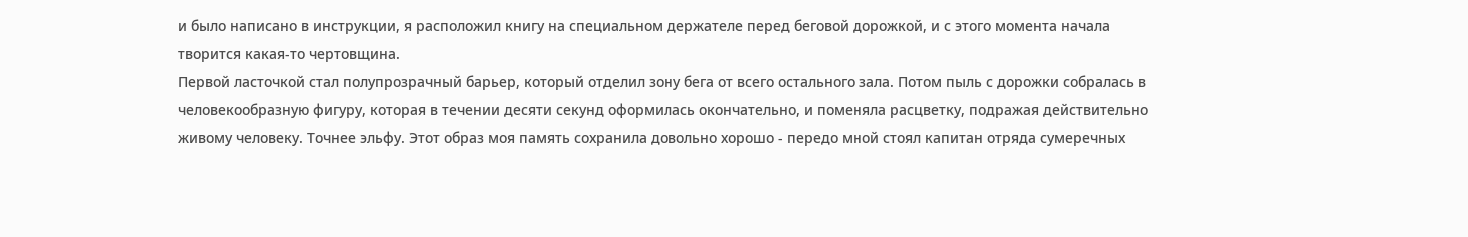и было написано в инструкции, я расположил книгу на специальном держателе перед беговой дорожкой, и с этого момента начала творится какая-то чертовщина.
Первой ласточкой стал полупрозрачный барьер, который отделил зону бега от всего остального зала. Потом пыль с дорожки собралась в человекообразную фигуру, которая в течении десяти секунд оформилась окончательно, и поменяла расцветку, подражая действительно живому человеку. Точнее эльфу. Этот образ моя память сохранила довольно хорошо - передо мной стоял капитан отряда сумеречных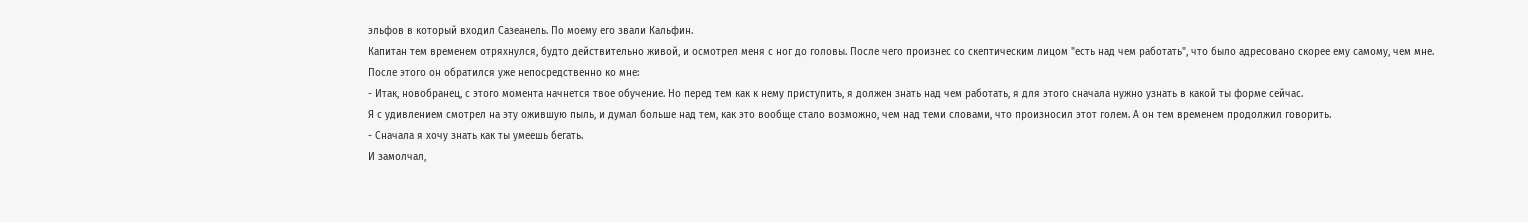эльфов в который входил Сазеанель. По моему его звали Кальфин.
Капитан тем временем отряхнулся, будто действительно живой, и осмотрел меня с ног до головы. После чего произнес со скептическим лицом "есть над чем работать", что было адресовано скорее ему самому, чем мне.
После этого он обратился уже непосредственно ко мне:
- Итак, новобранец, с этого момента начнется твое обучение. Но перед тем как к нему приступить, я должен знать над чем работать, я для этого сначала нужно узнать в какой ты форме сейчас.
Я с удивлением смотрел на эту ожившую пыль, и думал больше над тем, как это вообще стало возможно, чем над теми словами, что произносил этот голем. А он тем временем продолжил говорить.
- Сначала я хочу знать как ты умеешь бегать.
И замолчал,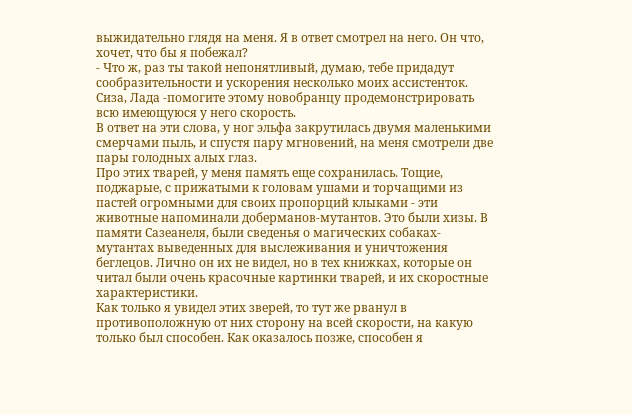выжидательно глядя на меня. Я в ответ смотрел на него. Он что, хочет, что бы я побежал?
- Что ж, раз ты такой непонятливый, думаю, тебе придадут сообразительности и ускорения несколько моих ассистенток. Сиза, Лада -помогите этому новобранцу продемонстрировать всю имеющуюся у него скорость.
В ответ на эти слова, у ног эльфа закрутилась двумя маленькими смерчами пыль, и спустя пару мгновений, на меня смотрели две пары голодных алых глаз.
Про этих тварей, у меня память еще сохранилась. Тощие, поджарые, с прижатыми к головам ушами и торчащими из пастей огромными для своих пропорций клыками - эти животные напоминали доберманов-мутантов. Это были хизы. В памяти Сазеанеля, были сведенья о магических собаках-мутантах выведенных для выслеживания и уничтожения беглецов. Лично он их не видел, но в тех книжках, которые он читал были очень красочные картинки тварей, и их скоростные характеристики.
Как только я увидел этих зверей, то тут же рванул в противоположную от них сторону на всей скорости, на какую только был способен. Как оказалось позже, способен я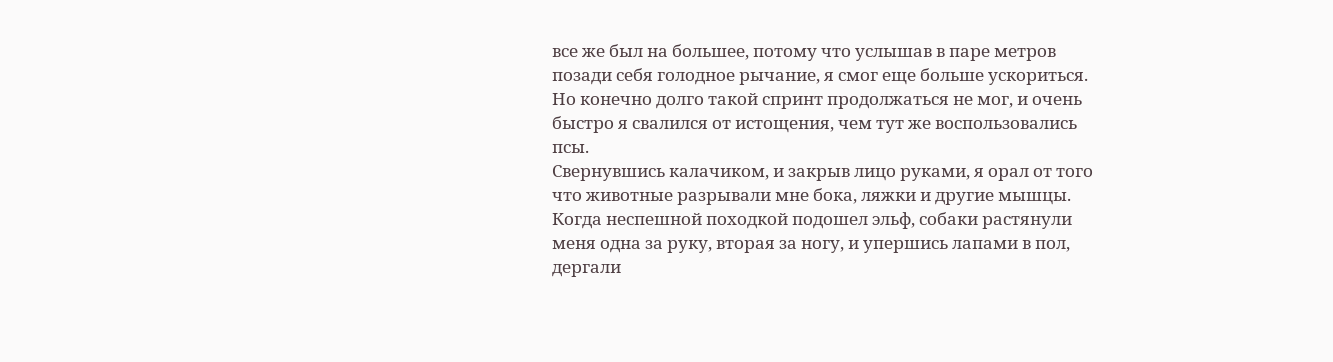все же был на большее, потому что услышав в паре метров позади себя голодное рычание, я смог еще больше ускориться. Но конечно долго такой спринт продолжаться не мог, и очень быстро я свалился от истощения, чем тут же воспользовались псы.
Свернувшись калачиком, и закрыв лицо руками, я орал от того что животные разрывали мне бока, ляжки и другие мышцы. Когда неспешной походкой подошел эльф, собаки растянули меня одна за руку, вторая за ногу, и упершись лапами в пол, дергали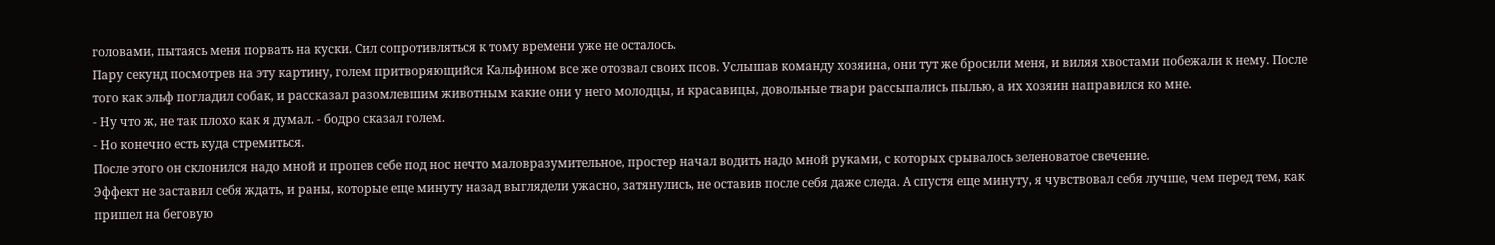головами, пытаясь меня порвать на куски. Сил сопротивляться к тому времени уже не осталось.
Пару секунд посмотрев на эту картину, голем притворяющийся Кальфином все же отозвал своих псов. Услышав команду хозяина, они тут же бросили меня, и виляя хвостами побежали к нему. После того как эльф погладил собак, и рассказал разомлевшим животным какие они у него молодцы, и красавицы, довольные твари рассыпались пылью, а их хозяин направился ко мне.
- Ну что ж, не так плохо как я думал. - бодро сказал голем.
- Но конечно есть куда стремиться.
После этого он склонился надо мной и пропев себе под нос нечто маловразумительное, простер начал водить надо мной руками, с которых срывалось зеленоватое свечение.
Эффект не заставил себя ждать, и раны, которые еще минуту назад выглядели ужасно, затянулись, не оставив после себя даже следа. А спустя еще минуту, я чувствовал себя лучше, чем перед тем, как пришел на беговую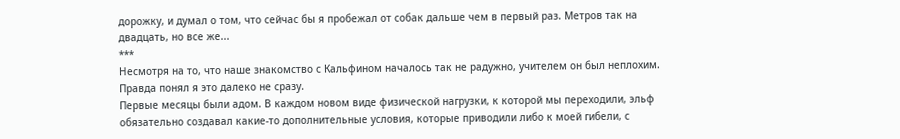дорожку, и думал о том, что сейчас бы я пробежал от собак дальше чем в первый раз. Метров так на двадцать, но все же...
***
Несмотря на то, что наше знакомство с Кальфином началось так не радужно, учителем он был неплохим. Правда понял я это далеко не сразу.
Первые месяцы были адом. В каждом новом виде физической нагрузки, к которой мы переходили, эльф обязательно создавал какие-то дополнительные условия, которые приводили либо к моей гибели, с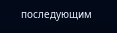последующим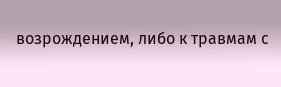возрождением, либо к травмам с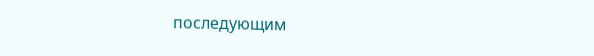последующим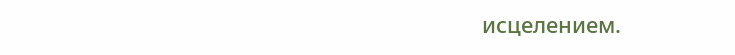исцелением.